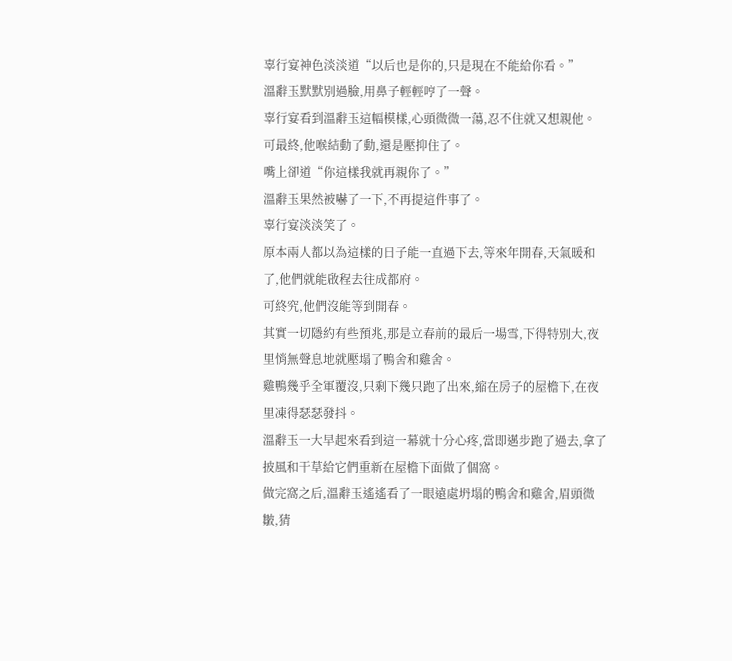辜行宴神色淡淡道“以后也是你的,只是現在不能給你看。”
溫辭玉默默別過臉,用鼻子輕輕哼了一聲。
辜行宴看到溫辭玉這幅模樣,心頭微微一蕩,忍不住就又想親他。
可最終,他喉結動了動,還是壓抑住了。
嘴上卻道“你這樣我就再親你了。”
溫辭玉果然被嚇了一下,不再提這件事了。
辜行宴淡淡笑了。
原本兩人都以為這樣的日子能一直過下去,等來年開春,天氣暖和了,他們就能啟程去往成都府。
可終究,他們沒能等到開春。
其實一切隱約有些預兆,那是立春前的最后一場雪,下得特別大,夜里悄無聲息地就壓塌了鴨舍和雞舍。
雞鴨幾乎全軍覆沒,只剩下幾只跑了出來,縮在房子的屋檐下,在夜里凍得瑟瑟發抖。
溫辭玉一大早起來看到這一幕就十分心疼,當即邁步跑了過去,拿了披風和干草給它們重新在屋檐下面做了個窩。
做完窩之后,溫辭玉遙遙看了一眼遠處坍塌的鴨舍和雞舍,眉頭微皺,猜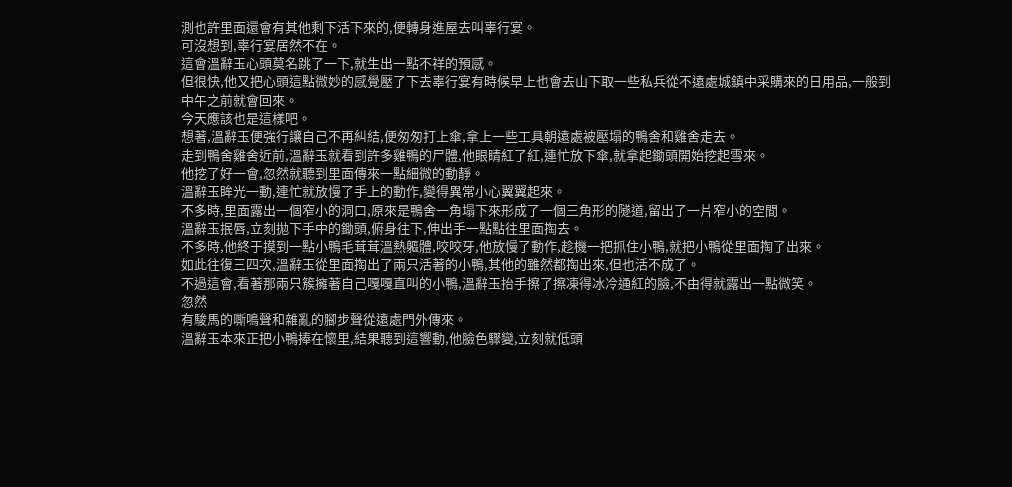測也許里面還會有其他剩下活下來的,便轉身進屋去叫辜行宴。
可沒想到,辜行宴居然不在。
這會溫辭玉心頭莫名跳了一下,就生出一點不祥的預感。
但很快,他又把心頭這點微妙的感覺壓了下去辜行宴有時候早上也會去山下取一些私兵從不遠處城鎮中采購來的日用品,一般到中午之前就會回來。
今天應該也是這樣吧。
想著,溫辭玉便強行讓自己不再糾結,便匆匆打上傘,拿上一些工具朝遠處被壓塌的鴨舍和雞舍走去。
走到鴨舍雞舍近前,溫辭玉就看到許多雞鴨的尸體,他眼睛紅了紅,連忙放下傘,就拿起鋤頭開始挖起雪來。
他挖了好一會,忽然就聽到里面傳來一點細微的動靜。
溫辭玉眸光一動,連忙就放慢了手上的動作,變得異常小心翼翼起來。
不多時,里面露出一個窄小的洞口,原來是鴨舍一角塌下來形成了一個三角形的隧道,留出了一片窄小的空間。
溫辭玉抿唇,立刻拋下手中的鋤頭,俯身往下,伸出手一點點往里面掏去。
不多時,他終于摸到一點小鴨毛茸茸溫熱軀體,咬咬牙,他放慢了動作,趁機一把抓住小鴨,就把小鴨從里面掏了出來。
如此往復三四次,溫辭玉從里面掏出了兩只活著的小鴨,其他的雖然都掏出來,但也活不成了。
不過這會,看著那兩只簇擁著自己嘎嘎直叫的小鴨,溫辭玉抬手擦了擦凍得冰冷通紅的臉,不由得就露出一點微笑。
忽然
有駿馬的嘶鳴聲和雜亂的腳步聲從遠處門外傳來。
溫辭玉本來正把小鴨捧在懷里,結果聽到這響動,他臉色驟變,立刻就低頭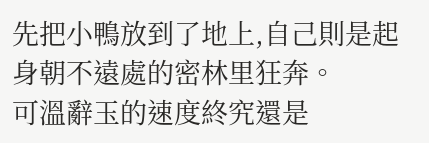先把小鴨放到了地上,自己則是起身朝不遠處的密林里狂奔。
可溫辭玉的速度終究還是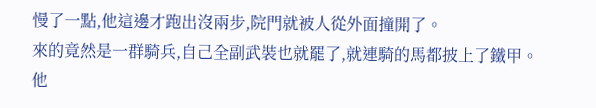慢了一點,他這邊才跑出沒兩步,院門就被人從外面撞開了。
來的竟然是一群騎兵,自己全副武裝也就罷了,就連騎的馬都披上了鐵甲。
他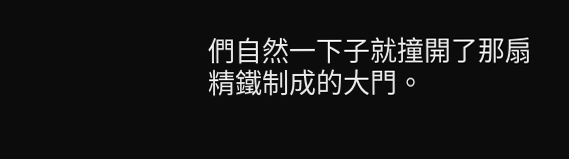們自然一下子就撞開了那扇精鐵制成的大門。